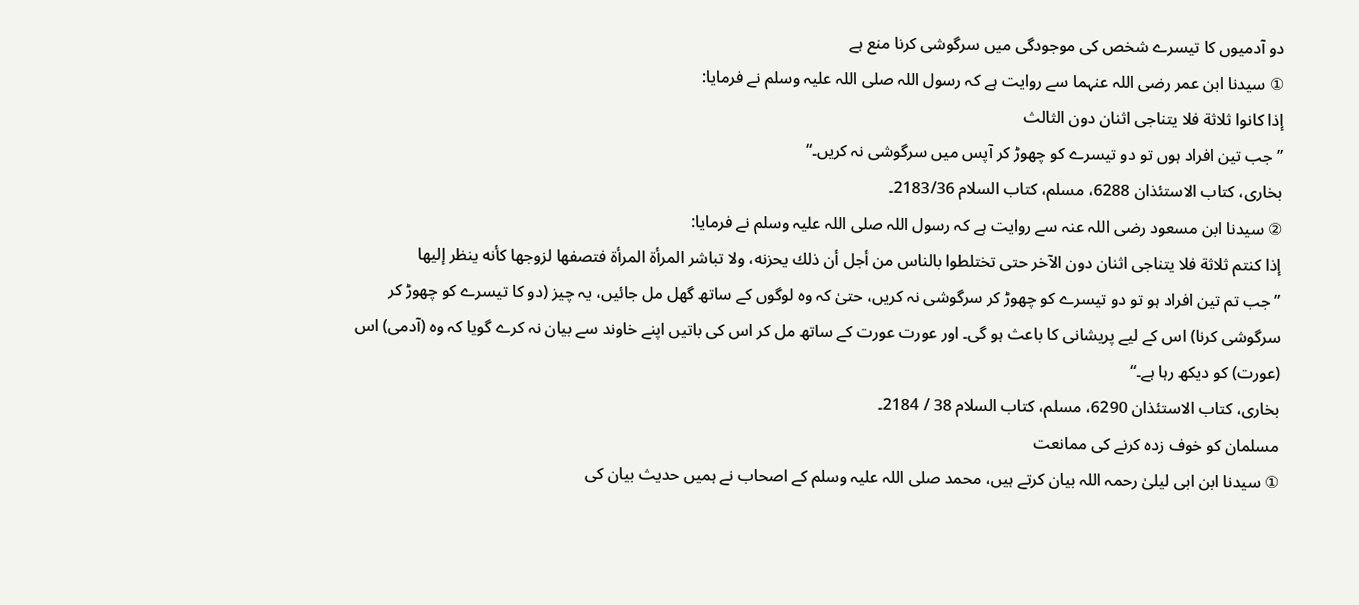دو آدمیوں کا تیسرے شخص کی موجودگی میں سرگوشی کرنا منع ہے
① سیدنا ابن عمر رضی اللہ عنہما سے روایت ہے کہ رسول اللہ صلی اللہ علیہ وسلم نے فرمایا:
إذا كانوا ثلاثة فلا يتناجى اثنان دون الثالث
”جب تین افراد ہوں تو دو تیسرے کو چھوڑ کر آپس میں سرگوشی نہ کریں۔“
بخاری، کتاب الاستئذان 6288، مسلم، کتاب السلام 2183/36۔
② سیدنا ابن مسعود رضی اللہ عنہ سے روایت ہے کہ رسول اللہ صلی اللہ علیہ وسلم نے فرمایا:
إذا كنتم ثلاثة فلا يتناجى اثنان دون الآخر حتى تختلطوا بالناس من أجل أن ذلك يحزنه، ولا تباشر المرأة المرأة فتصفها لزوجها كأنه ينظر إليها
”جب تم تین افراد ہو تو دو تیسرے کو چھوڑ کر سرگوشی نہ کریں، حتیٰ کہ وہ لوگوں کے ساتھ گھل مل جائیں، یہ چیز (دو کا تیسرے کو چھوڑ کر سرگوشی کرنا) اس کے لیے پریشانی کا باعث ہو گی۔ اور عورت عورت کے ساتھ مل کر اس کی باتیں اپنے خاوند سے بیان نہ کرے گویا کہ وہ (آدمی) اس (عورت) کو دیکھ رہا ہے۔“
بخاری، کتاب الاستئذان 6290، مسلم، کتاب السلام 38 / 2184۔
مسلمان کو خوف زدہ کرنے کی ممانعت
① سیدنا ابن ابی لیلیٰ رحمہ اللہ بیان کرتے ہیں، محمد صلی اللہ علیہ وسلم کے اصحاب نے ہمیں حدیث بیان کی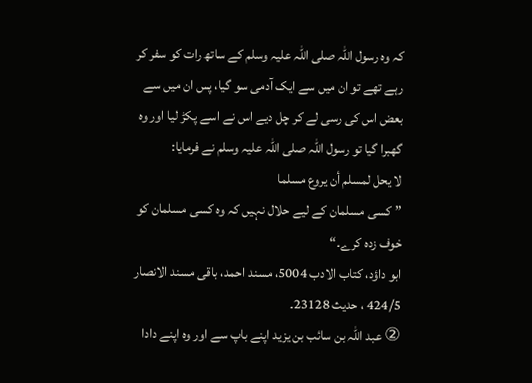کہ وہ رسول اللہ صلی اللہ علیہ وسلم کے ساتھ رات کو سفر کر رہے تھے تو ان میں سے ایک آدمی سو گیا، پس ان میں سے بعض اس کی رسی لے کر چل دیے اس نے اسے پکڑ لیا اور وہ گھبرا گیا تو رسول اللہ صلی اللہ علیہ وسلم نے فرمایا:
لا يحل لمسلم أن يروع مسلما
”کسی مسلمان کے لیے حلال نہیں کہ وہ کسی مسلمان کو خوف زدہ کرے۔“
ابو داؤد، کتاب الادب 5004، مسند احمد، باقی مسند الانصار 424/5 ، حدیث 23128۔
② عبد اللہ بن سائب بن یزید اپنے باپ سے اور وہ اپنے دادا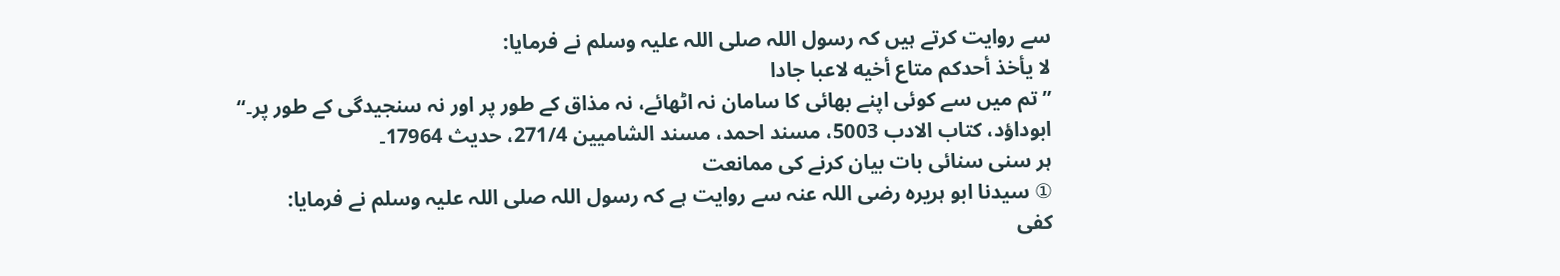سے روایت کرتے ہیں کہ رسول اللہ صلی اللہ علیہ وسلم نے فرمایا:
لا يأخذ أحدكم متاع أخيه لاعبا جادا
”تم میں سے کوئی اپنے بھائی کا سامان نہ اٹھائے، نہ مذاق کے طور پر اور نہ سنجیدگی کے طور پر۔“
ابوداؤد، کتاب الادب 5003، مسند احمد، مسند الشامیین 271/4، حدیث 17964۔
ہر سنی سنائی بات بیان کرنے کی ممانعت
① سیدنا ابو ہریرہ رضی اللہ عنہ سے روایت ہے کہ رسول اللہ صلی اللہ علیہ وسلم نے فرمایا:
كفى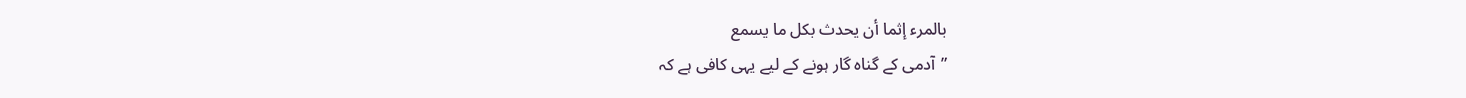بالمرء إثما أن يحدث بكل ما يسمع
”آدمی کے گناہ گار ہونے کے لیے یہی کافی ہے کہ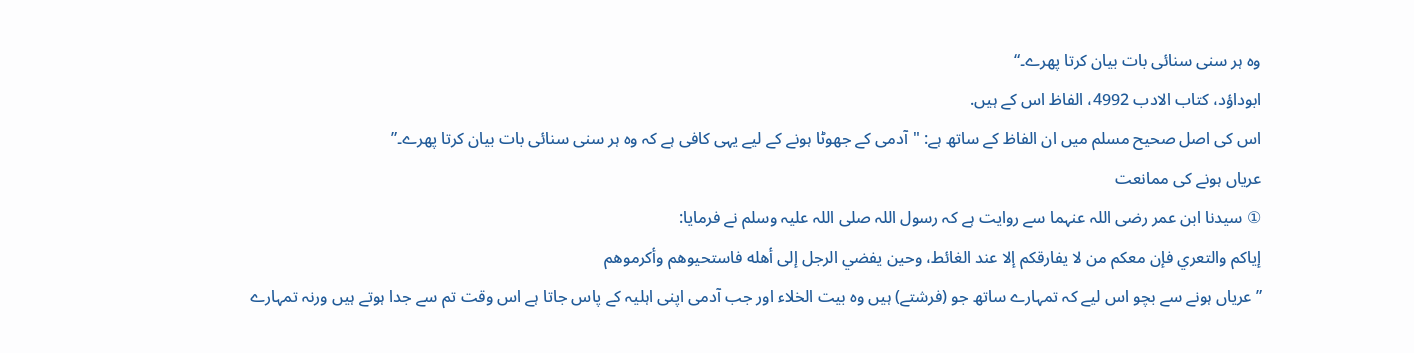وہ ہر سنی سنائی بات بیان کرتا پھرے۔“
ابوداؤد، کتاب الادب 4992، الفاظ اس کے ہیں.
اس کی اصل صحیح مسلم میں ان الفاظ کے ساتھ ہے: "آدمی کے جھوٹا ہونے کے لیے یہی کافی ہے کہ وہ ہر سنی سنائی بات بیان کرتا پھرے۔”
عریاں ہونے کی ممانعت
① سیدنا ابن عمر رضی اللہ عنہما سے روایت ہے کہ رسول اللہ صلی اللہ علیہ وسلم نے فرمایا:
إياكم والتعري فإن معكم من لا يفارقكم إلا عند الغائط، وحين يفضي الرجل إلى أهله فاستحيوهم وأكرموهم
”عریاں ہونے سے بچو اس لیے کہ تمہارے ساتھ جو (فرشتے) ہیں وہ بیت الخلاء اور جب آدمی اپنی اہلیہ کے پاس جاتا ہے اس وقت تم سے جدا ہوتے ہیں ورنہ تمہارے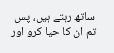ساتھ رہتے ہیں، پس تم ان کا حیا کرو اور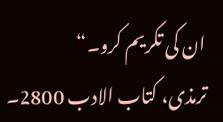ان کی تکریم کرو۔“
ترمذی، کتاب الادب 2800۔